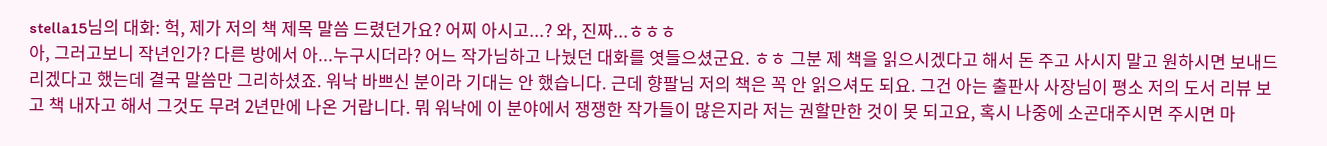stella15님의 대화: 헉, 제가 저의 책 제목 말씀 드렸던가요? 어찌 아시고...? 와, 진짜...ㅎㅎㅎ
아, 그러고보니 작년인가? 다른 방에서 아...누구시더라? 어느 작가님하고 나눴던 대화를 엿들으셨군요. ㅎㅎ 그분 제 책을 읽으시겠다고 해서 돈 주고 사시지 말고 원하시면 보내드리겠다고 했는데 결국 말씀만 그리하셨죠. 워낙 바쁘신 분이라 기대는 안 했습니다. 근데 향팔님 저의 책은 꼭 안 읽으셔도 되요. 그건 아는 출판사 사장님이 평소 저의 도서 리뷰 보고 책 내자고 해서 그것도 무려 2년만에 나온 거랍니다. 뭐 워낙에 이 분야에서 쟁쟁한 작가들이 많은지라 저는 권할만한 것이 못 되고요, 혹시 나중에 소곤대주시면 주시면 마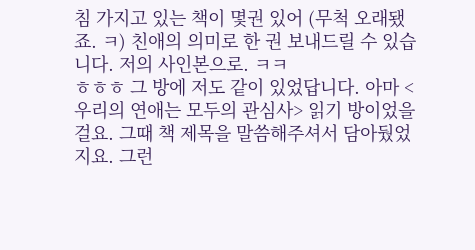침 가지고 있는 책이 몇권 있어 (무척 오래됐죠. ㅋ) 친애의 의미로 한 권 보내드릴 수 있습니다. 저의 사인본으로. ㅋㅋ
ㅎㅎㅎ 그 방에 저도 같이 있었답니다. 아마 <우리의 연애는 모두의 관심사> 읽기 방이었을걸요. 그때 책 제목을 말씀해주셔서 담아뒀었지요. 그런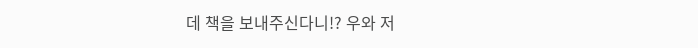데 책을 보내주신다니!? 우와 저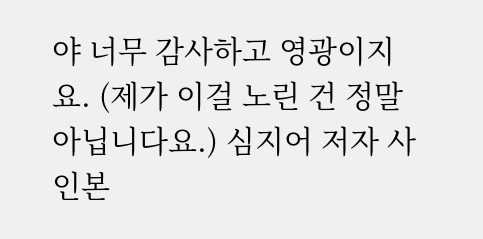야 너무 감사하고 영광이지요. (제가 이걸 노린 건 정말 아닙니다요.) 심지어 저자 사인본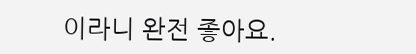이라니 완전 좋아요.